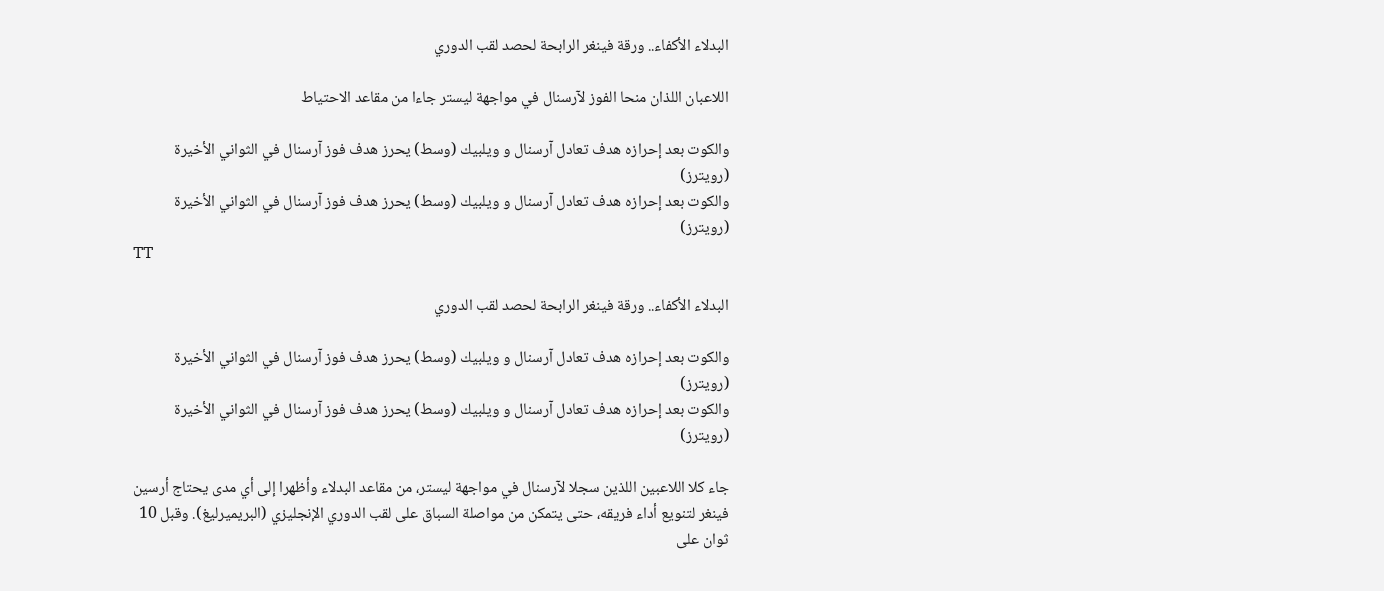البدلاء الأكفاء.. ورقة فينغر الرابحة لحصد لقب الدوري

اللاعبان اللذان منحا الفوز لآرسنال في مواجهة ليستر جاءا من مقاعد الاحتياط

والكوت بعد إحرازه هدف تعادل آرسنال و ويلبيك (وسط) يحرز هدف فوز آرسنال في الثواني الأخيرة (رويترز)
والكوت بعد إحرازه هدف تعادل آرسنال و ويلبيك (وسط) يحرز هدف فوز آرسنال في الثواني الأخيرة (رويترز)
TT

البدلاء الأكفاء.. ورقة فينغر الرابحة لحصد لقب الدوري

والكوت بعد إحرازه هدف تعادل آرسنال و ويلبيك (وسط) يحرز هدف فوز آرسنال في الثواني الأخيرة (رويترز)
والكوت بعد إحرازه هدف تعادل آرسنال و ويلبيك (وسط) يحرز هدف فوز آرسنال في الثواني الأخيرة (رويترز)

جاء كلا اللاعبين اللذين سجلا لآرسنال في مواجهة ليستر، من مقاعد البدلاء وأظهرا إلى أي مدى يحتاج أرسين فينغر لتنويع أداء فريقه، حتى يتمكن من مواصلة السباق على لقب الدوري الإنجليزي (البريميرليغ). وقبل 10 ثوان على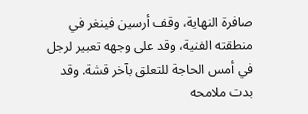صافرة النهاية، وقف أرسين فينغر في منطقته الفنية، وقد على وجهه تعبير لرجل في أمس الحاجة للتعلق بآخر قشة. وقد بدت ملامحه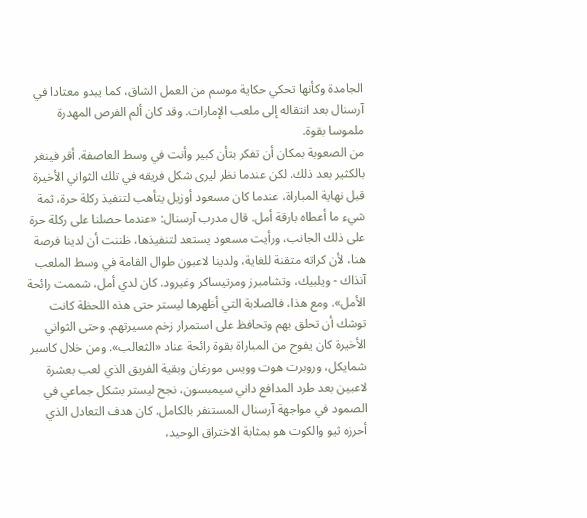الجامدة وكأنها تحكي حكاية موسم من العمل الشاق، كما يبدو معتادا في آرسنال بعد انتقاله إلى ملعب الإمارات. وقد كان ألم الفرص المهدرة ملموسا بقوة.
من الصعوبة بمكان أن تفكر بتأن كبير وأنت في وسط العاصفة. أقر فينغر بالكثير بعد ذلك. لكن عندما نظر ليرى شكل فريقه في تلك الثواني الأخيرة قبل نهاية المباراة، عندما كان مسعود أوزيل يتأهب لتنفيذ ركلة حرة، ثمة شيء ما أعطاه بارقة أمل. قال مدرب آرسنال: «عندما حصلنا على ركلة حرة على ذلك الجانب، ورأيت مسعود يستعد لتنفيذها، ظننت أن لدينا فرصة هنا، لأن كراته متقنة للغاية، ولدينا لاعبون طوال القامة في وسط الملعب آنذاك - ويلبيك، وتشامبرز ومرتيساكر وغيرود. كان لدي أمل، شممت رائحة الأمل». ومع هذا، فالصلابة التي أظهرها ليستر حتى هذه اللحظة كانت توشك أن تحلق بهم وتحافظ على استمرار زخم مسيرتهم. وحتى الثواني الأخيرة كان يفوح من المباراة بقوة رائحة عناد «الثعالب». ومن خلال كاسبر شمايكل، وروبرت هوت وويس مورغان وبقية الفريق الذي لعب بعشرة لاعبين بعد طرد المدافع داني سيمبسون، نجح ليستر بشكل جماعي في الصمود في مواجهة آرسنال المستنفر بالكامل. كان هدف التعادل الذي أحرزه ثيو والكوت هو بمثابة الاختراق الوحيد،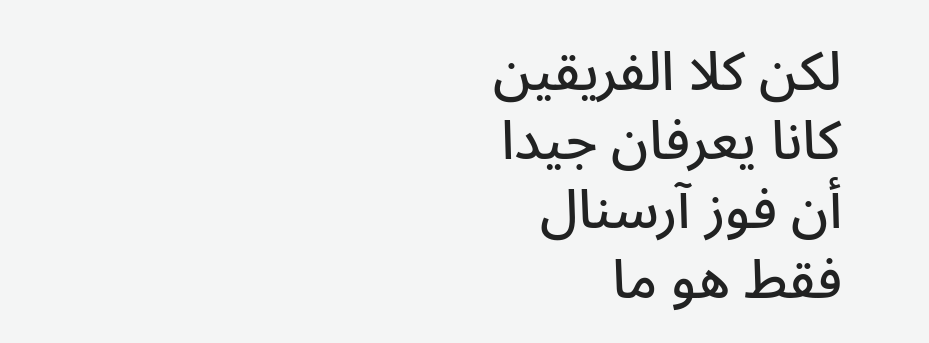لكن كلا الفريقين كانا يعرفان جيدا أن فوز آرسنال فقط هو ما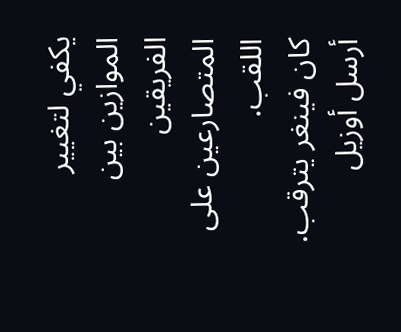يكفي لتغيير الموازين بين الفريقين المتصارعين على اللقب.
كان فينغر يترقب. أرسل أوزيل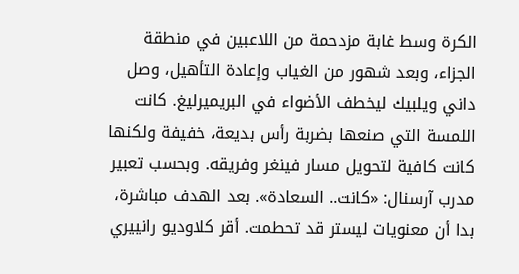الكرة وسط غابة مزدحمة من اللاعبين في منطقة الجزاء، وبعد شهور من الغياب وإعادة التأهيل، وصل داني ويلبيك ليخطف الأضواء في البريميرليغ. كانت اللمسة التي صنعها بضربة رأس بديعة، خفيفة ولكنها كانت كافية لتحويل مسار فينغر وفريقه. وبحسب تعبير مدرب آرسنال: «كانت.. السعادة». بعد الهدف مباشرة، بدا أن معنويات ليستر قد تحطمت. أقر كلاوديو رانييري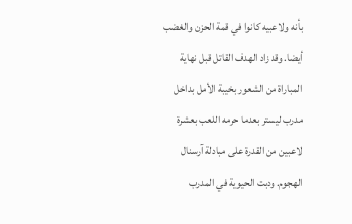بأنه ولاعبيه كانوا في قمة الحزن والغضب أيضا. وقد زاد الهدف القاتل قبل نهاية المباراة من الشعور بخيبة الأمل بداخل مدرب ليستر بعدما حرمه اللعب بعشرة لاعبين من القدرة على مبادلة آرسنال الهجوم. ودبت الحيوية في المدرب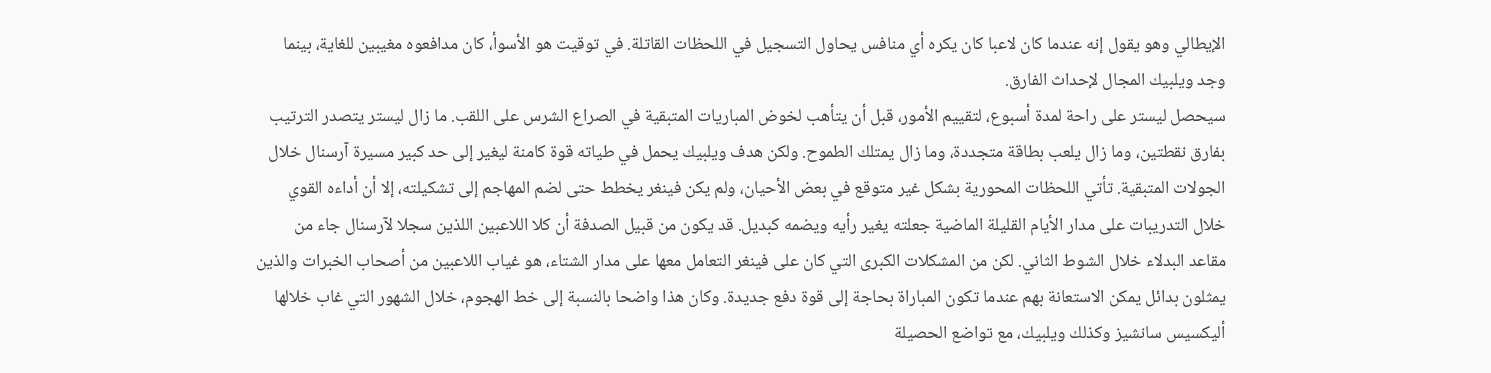الإيطالي وهو يقول إنه عندما كان لاعبا كان يكره أي منافس يحاول التسجيل في اللحظات القاتلة. في توقيت هو الأسوأ، كان مدافعوه مغيبين للغاية، بينما وجد ويلبيك المجال لإحداث الفارق.
سيحصل ليستر على راحة لمدة أسبوع، لتقييم الأمور، قبل أن يتأهب لخوض المباريات المتبقية في الصراع الشرس على اللقب. ما زال ليستر يتصدر الترتيب بفارق نقطتين، وما زال يلعب بطاقة متجددة، وما زال يمتلك الطموح. ولكن هدف ويلبيك يحمل في طياته قوة كامنة ليغير إلى حد كبير مسيرة آرسنال خلال الجولات المتبقية. تأتي اللحظات المحورية بشكل غير متوقع في بعض الأحيان، ولم يكن فينغر يخطط حتى لضم المهاجم إلى تشكيلته، إلا أن أداءه القوي خلال التدريبات على مدار الأيام القليلة الماضية جعلته يغير رأيه ويضمه كبديل. قد يكون من قبيل الصدفة أن كلا اللاعبين اللذين سجلا لآرسنال جاء من مقاعد البدلاء خلال الشوط الثاني. لكن من المشكلات الكبرى التي كان على فينغر التعامل معها على مدار الشتاء، هو غياب اللاعبين من أصحاب الخبرات والذين يمثلون بدائل يمكن الاستعانة بهم عندما تكون المباراة بحاجة إلى قوة دفع جديدة. وكان هذا واضحا بالنسبة إلى خط الهجوم، خلال الشهور التي غاب خلالها أليكسيس سانشيز وكذلك ويلبيك، مع تواضع الحصيلة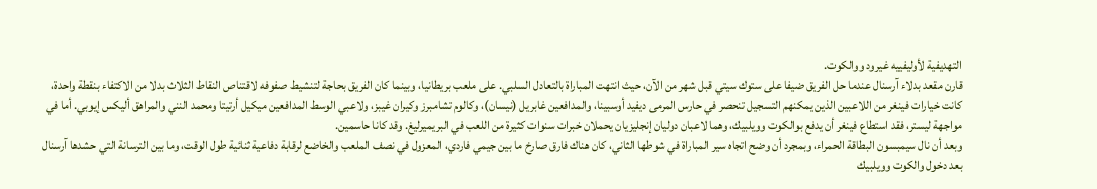التهديفية لأوليفييه غيرود ووالكوت.
قارن مقعد بدلاء آرسنال عندما حل الفريق ضيفا على ستوك سيتي قبل شهر من الآن، حيث انتهت المباراة بالتعادل السلبي. على ملعب بريطانيا، وبينما كان الفريق بحاجة لتنشيط صفوفه لاقتناص النقاط الثلاث بدلا من الاكتفاء بنقطة واحدة، كانت خيارات فينغر من اللاعبين الذين يمكنهم التسجيل تنحصر في حارس المرمى ديفيد أوسبينا، والمدافعين غابريل (نيسان)، وكالوم تشامبرز وكيران غيبز، ولاعبي الوسط المدافعين ميكيل أرتيتا ومحمد النني والمراهق أليكس إيوبي. أما في مواجهة ليستر، فقد استطاع فينغر أن يدفع بوالكوت وويلبيك، وهما لاعبان دوليان إنجليزيان يحملان خبرات سنوات كثيرة من اللعب في البريميرليغ. وقد كانا حاسمين.
وبعد أن نال سيمبسون البطاقة الحمراء، وبمجرد أن وضح اتجاه سير المباراة في شوطها الثاني، كان هناك فارق صارخ ما بين جيمي فاردي، المعزول في نصف الملعب والخاضع لرقابة دفاعية ثنائية طول الوقت، وما بين الترسانة التي حشدها آرسنال بعد دخول والكوت وويلبيك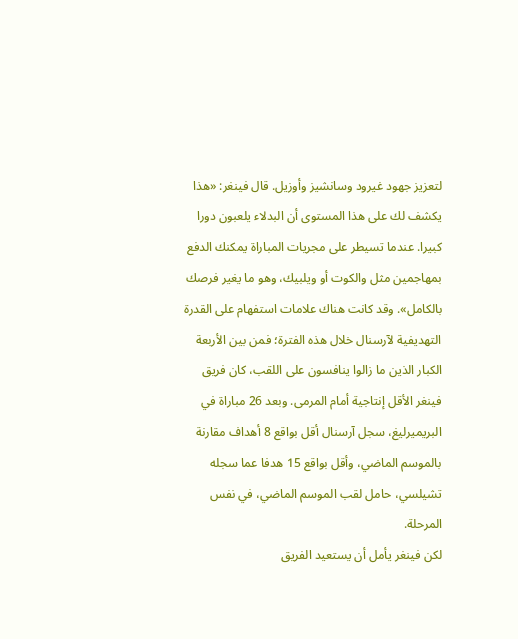لتعزيز جهود غيرود وسانشيز وأوزيل. قال فينغر: «هذا يكشف لك على هذا المستوى أن البدلاء يلعبون دورا كبيرا. عندما تسيطر على مجريات المباراة يمكنك الدفع بمهاجمين مثل والكوت أو ويلبيك، وهو ما يغير فرصك بالكامل». وقد كانت هناك علامات استفهام على القدرة التهديفية لآرسنال خلال هذه الفترة؛ فمن بين الأربعة الكبار الذين ما زالوا ينافسون على اللقب، كان فريق فينغر الأقل إنتاجية أمام المرمى. وبعد 26 مباراة في البريميرليغ، سجل آرسنال أقل بواقع 8 أهداف مقارنة بالموسم الماضي، وأقل بواقع 15 هدفا عما سجله تشيلسي، حامل لقب الموسم الماضي، في نفس المرحلة.
لكن فينغر يأمل أن يستعيد الفريق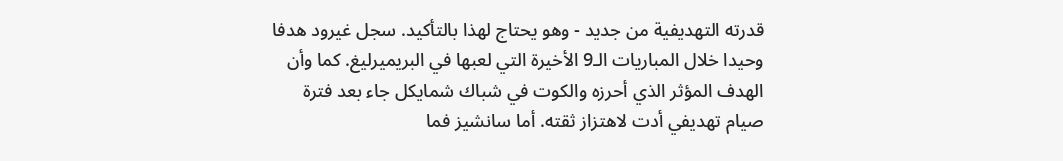قدرته التهديفية من جديد - وهو يحتاج لهذا بالتأكيد. سجل غيرود هدفا وحيدا خلال المباريات الـ9 الأخيرة التي لعبها في البريميرليغ. كما وأن الهدف المؤثر الذي أحرزه والكوت في شباك شمايكل جاء بعد فترة صيام تهديفي أدت لاهتزاز ثقته. أما سانشيز فما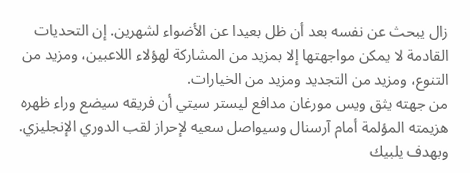زال يبحث عن نفسه بعد أن ظل بعيدا عن الأضواء لشهرين. إن التحديات القادمة لا يمكن مواجهتها إلا بمزيد من المشاركة لهؤلاء اللاعبين، ومزيد من التنوع، ومزيد من التجديد ومزيد من الخيارات.
من جهته يثق ويس مورغان مدافع ليستر سيتي أن فريقه سيضع وراء ظهره هزيمته المؤلمة أمام آرسنال وسيواصل سعيه لإحراز لقب الدوري الإنجليزي. وبهدف يلبيك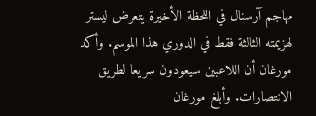مهاجم آرسنال في اللحظة الأخيرة يتعرض ليستر لهزيمته الثالثة فقط في الدوري هذا الموسم. وأكد مورغان أن اللاعبين سيعودون سريعا لطريق الانتصارات. وأبلغ مورغان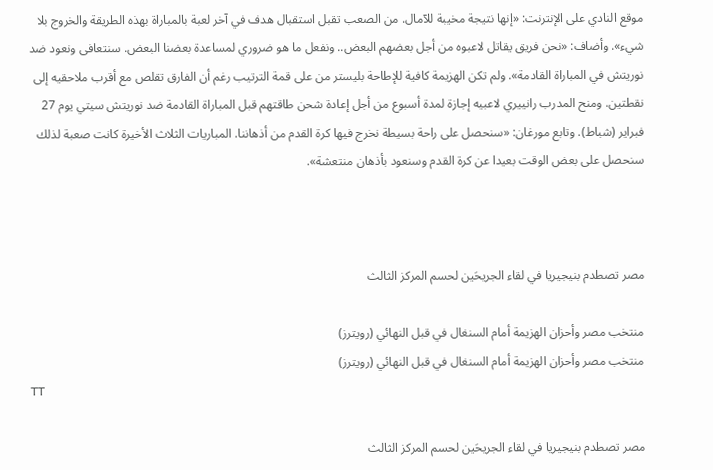موقع النادي على الإنترنت: «إنها نتيجة مخيبة للآمال. من الصعب تقبل استقبال هدف في آخر لعبة بالمباراة بهذه الطريقة والخروج بلا شيء». وأضاف: «نحن فريق يقاتل لاعبوه من أجل بعضهم البعض.. ونفعل ما هو ضروري لمساعدة بعضنا البعض. سنتعافى ونعود ضد نوريتش في المباراة القادمة». ولم تكن الهزيمة كافية للإطاحة بليستر من على قمة الترتيب رغم أن الفارق تقلص مع أقرب ملاحقيه إلى نقطتين. ومنح المدرب رانييري لاعبيه إجازة لمدة أسبوع من أجل إعادة شحن طاقتهم قبل المباراة القادمة ضد نوريتش سيتي يوم 27 فبراير (شباط). وتابع مورغان: «سنحصل على راحة بسيطة نخرج فيها كرة القدم من أذهاننا. المباريات الثلاث الأخيرة كانت صعبة لذلك سنحصل على بعض الوقت بعيدا عن كرة القدم وسنعود بأذهان منتعشة».



مصر تصطدم بنيجيريا في لقاء الجريحَين لحسم المركز الثالث

منتخب مصر وأحزان الهزيمة أمام السنغال في قبل النهائي (رويترز)
منتخب مصر وأحزان الهزيمة أمام السنغال في قبل النهائي (رويترز)
TT

مصر تصطدم بنيجيريا في لقاء الجريحَين لحسم المركز الثالث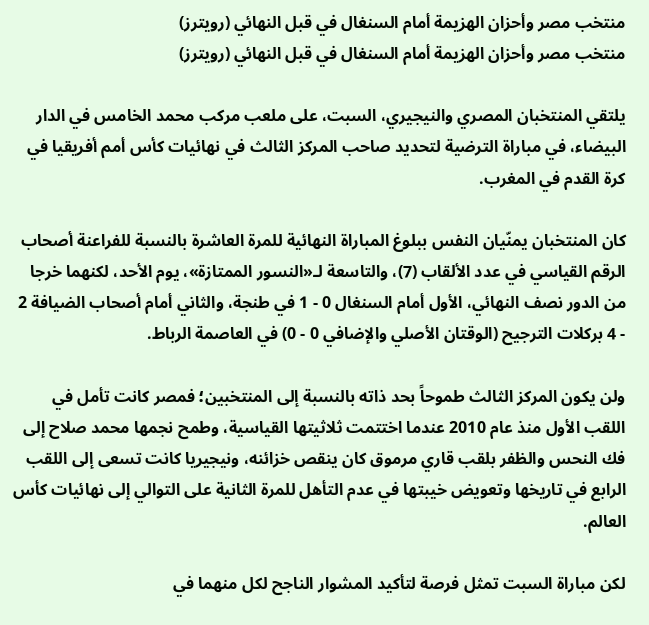منتخب مصر وأحزان الهزيمة أمام السنغال في قبل النهائي (رويترز)
منتخب مصر وأحزان الهزيمة أمام السنغال في قبل النهائي (رويترز)

يلتقي المنتخبان المصري والنيجيري، السبت، على ملعب مركب محمد الخامس في الدار البيضاء، في مباراة الترضية لتحديد صاحب المركز الثالث في نهائيات كأس أمم أفريقيا في كرة القدم في المغرب.

كان المنتخبان يمنّيان النفس ببلوغ المباراة النهائية للمرة العاشرة بالنسبة للفراعنة أصحاب الرقم القياسي في عدد الألقاب (7)، والتاسعة لـ«النسور الممتازة»، يوم الأحد، لكنهما خرجا من الدور نصف النهائي، الأول أمام السنغال 0 - 1 في طنجة، والثاني أمام أصحاب الضيافة 2 - 4 بركلات الترجيح (الوقتان الأصلي والإضافي 0 - 0) في العاصمة الرباط.

ولن يكون المركز الثالث طموحاً بحد ذاته بالنسبة إلى المنتخبين؛ فمصر كانت تأمل في اللقب الأول منذ عام 2010 عندما اختتمت ثلاثيتها القياسية، وطمح نجمها محمد صلاح إلى فك النحس والظفر بلقب قاري مرموق كان ينقص خزائنه، ونيجيريا كانت تسعى إلى اللقب الرابع في تاريخها وتعويض خيبتها في عدم التأهل للمرة الثانية على التوالي إلى نهائيات كأس العالم.

لكن مباراة السبت تمثل فرصة لتأكيد المشوار الناجح لكل منهما في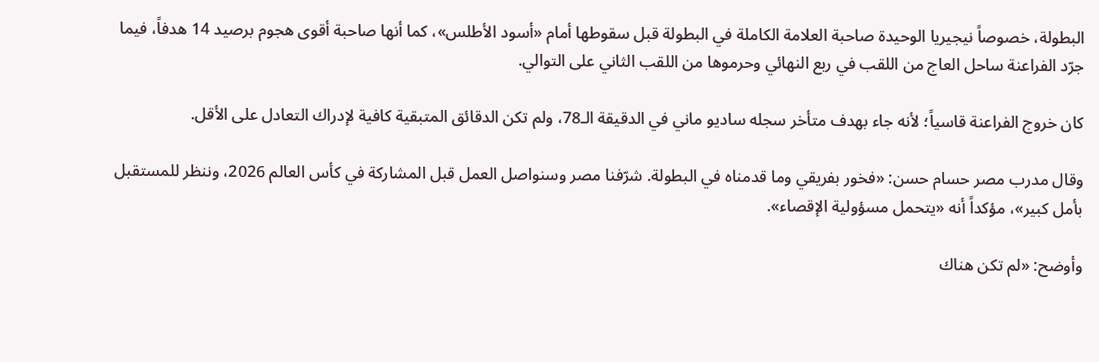البطولة، خصوصاً نيجيريا الوحيدة صاحبة العلامة الكاملة في البطولة قبل سقوطها أمام «أسود الأطلس»، كما أنها صاحبة أقوى هجوم برصيد 14 هدفاً، فيما جرّد الفراعنة ساحل العاج من اللقب في ربع النهائي وحرموها من اللقب الثاني على التوالي.

كان خروج الفراعنة قاسياً؛ لأنه جاء بهدف متأخر سجله ساديو ماني في الدقيقة الـ78، ولم تكن الدقائق المتبقية كافية لإدراك التعادل على الأقل.

وقال مدرب مصر حسام حسن: «فخور بفريقي وما قدمناه في البطولة. شرّفنا مصر وسنواصل العمل قبل المشاركة في كأس العالم 2026، وننظر للمستقبل بأمل كبير»، مؤكداً أنه «يتحمل مسؤولية الإقصاء».

وأوضح: «لم تكن هناك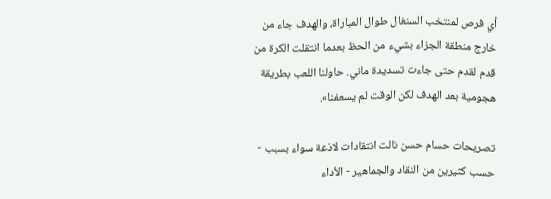أي فرص لمنتخب السنغال طوال المباراة، والهدف جاء من خارج منطقة الجزاء بشيء من الحظ بعدما انتقلت الكرة من قدم لقدم حتى جاءت تسديدة ماني. حاولنا اللعب بطريقة هجومية بعد الهدف لكن الوقت لم يسعفنا».

تصريحات حسام حسن نالت انتقادات لاذعة سواء بسبب - حسب كثيرين من النقاد والجماهير - الأداء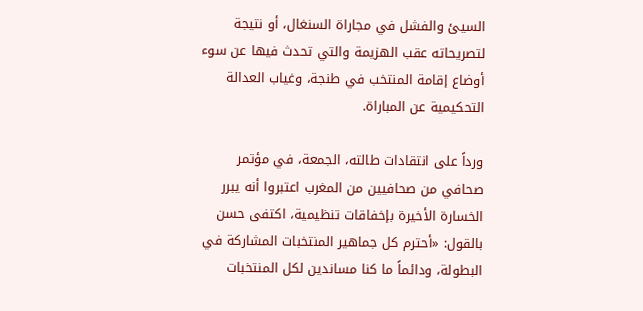السيئ والفشل في مجاراة السنغال، أو نتيجة لتصريحاته عقب الهزيمة والتي تحدث فيها عن سوء أوضاع إقامة المنتخب في طنجة، وغياب العدالة التحكيمية عن المباراة.

ورداً على انتقادات طالته، الجمعة، في مؤتمر صحافي من صحافيين من المغرب اعتبروا أنه يبرر الخسارة الأخيرة بإخفاقات تنظيمية، اكتفى حسن بالقول: «أحترم كل جماهير المنتخبات المشاركة في البطولة، ودائماً ما كنا مساندين لكل المنتخبات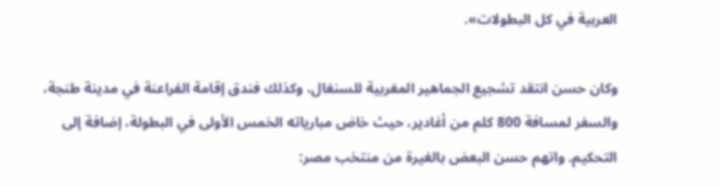العربية في كل البطولات».

وكان حسن انتقد تشجيع الجماهير المغربية للسنغال، وكذلك فندق إقامة الفراعنة في مدينة طنجة، والسفر لمسافة 800 كلم من أغادير، حيث خاض مبارياته الخمس الأولى في البطولة، إضافة إلى التحكيم. واتهم حسن البعض بالغيرة من منتخب مصر: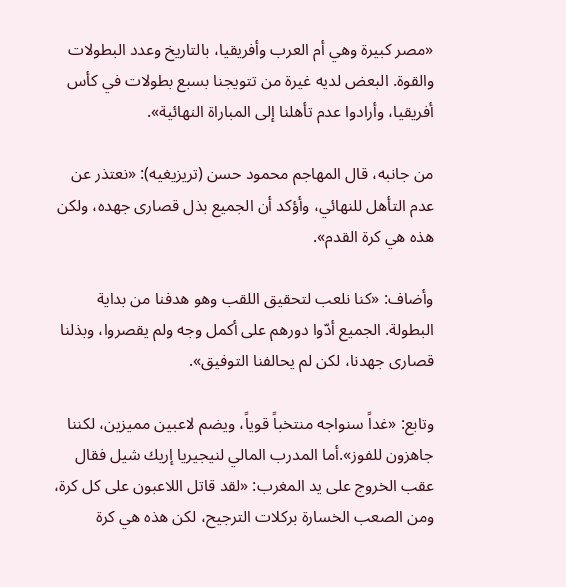«مصر كبيرة وهي أم العرب وأفريقيا، بالتاريخ وعدد البطولات والقوة. البعض لديه غيرة من تتويجنا بسبع بطولات في كأس أفريقيا، وأرادوا عدم تأهلنا إلى المباراة النهائية».

من جانبه، قال المهاجم محمود حسن (تريزيغيه): «نعتذر عن عدم التأهل للنهائي، وأؤكد أن الجميع بذل قصارى جهده، ولكن هذه هي كرة القدم».

وأضاف: «كنا نلعب لتحقيق اللقب وهو هدفنا من بداية البطولة. الجميع أدّوا دورهم على أكمل وجه ولم يقصروا، وبذلنا قصارى جهدنا، لكن لم يحالفنا التوفيق».

وتابع: «غداً سنواجه منتخباً قوياً، ويضم لاعبين مميزين، لكننا جاهزون للفوز».أما المدرب المالي لنيجيريا إريك شيل فقال عقب الخروج على يد المغرب: «لقد قاتل اللاعبون على كل كرة، ومن الصعب الخسارة بركلات الترجيح، لكن هذه هي كرة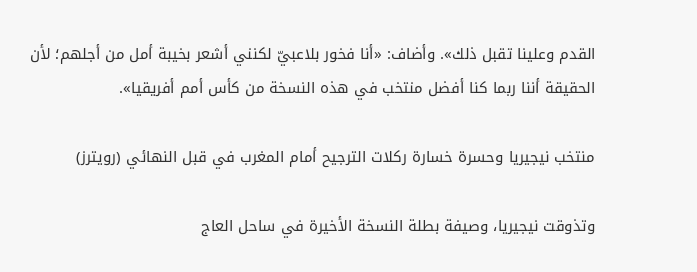القدم وعلينا تقبل ذلك». وأضاف: «أنا فخور بلاعبيّ لكنني أشعر بخيبة أمل من أجلهم؛ لأن الحقيقة أننا ربما كنا أفضل منتخب في هذه النسخة من كأس أمم أفريقيا».

منتخب نيجيريا وحسرة خسارة ركلات الترجيح أمام المغرب في قبل النهائي (رويترز)

وتذوقت نيجيريا، وصيفة بطلة النسخة الأخيرة في ساحل العاج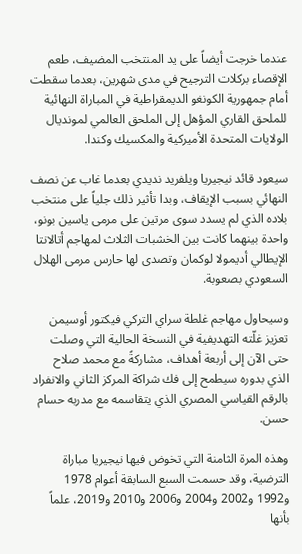عندما خرجت أيضاً على يد المنتخب المضيف، طعم الإقصاء بركلات الترجيح في مدى شهرين، بعدما سقطت أمام جمهورية الكونغو الديمقراطية في المباراة النهائية للملحق القاري المؤهل إلى الملحق العالمي لمونديال الولايات المتحدة الأميركية والمكسيك وكندا.

سيعود قائد نيجيريا ويلفريد نديدي بعدما غاب عن نصف النهائي بسبب الإيقاف، وبدا تأثير ذلك جلياً على منتخب بلاده الذي لم يسدد سوى مرتين على مرمى ياسين بونو، واحدة بينهما كانت بين الخشبات الثلاث لمهاجم أتالانتا الإيطالي أديمولا لوكمان وتصدى لها حارس مرمى الهلال السعودي بصعوبة.

وسيحاول مهاجم غلطة سراي التركي فيكتور أوسيمن تعزيز غلّته التهديفية في النسخة الحالية التي وصلت حتى الآن إلى أربعة أهداف، مشاركةً مع محمد صلاح الذي بدوره سيطمح إلى فك شراكة المركز الثاني والانفراد بالرقم القياسي المصري الذي يتقاسمه مع مدربه حسام حسن.

وهذه المرة الثامنة التي تخوض فيها نيجيريا مباراة الترضية، وقد حسمت السبع السابقة أعوام 1978 و1992 و2002 و2004 و2006 و2010 و2019، علماً بأنها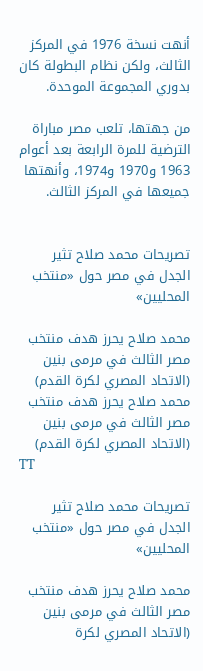أنهت نسخة 1976 في المركز الثالث، ولكن نظام البطولة كان بدوري المجموعة الموحدة.

من جهتها، تلعب مصر مباراة الترضية للمرة الرابعة بعد أعوام 1963 و1970 و1974، وأنهتها جميعها في المركز الثالث.


تصريحات محمد صلاح تثير الجدل في مصر حول «منتخب المحليين»

محمد صلاح يحرز هدف منتخب مصر الثالث في مرمى بنين (الاتحاد المصري لكرة القدم)
محمد صلاح يحرز هدف منتخب مصر الثالث في مرمى بنين (الاتحاد المصري لكرة القدم)
TT

تصريحات محمد صلاح تثير الجدل في مصر حول «منتخب المحليين»

محمد صلاح يحرز هدف منتخب مصر الثالث في مرمى بنين (الاتحاد المصري لكرة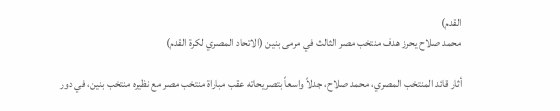القدم)
محمد صلاح يحرز هدف منتخب مصر الثالث في مرمى بنين (الاتحاد المصري لكرة القدم)

أثار قائد المنتخب المصري، محمد صلاح، جدلاً واسعاً بتصريحاته عقب مباراة منتخب مصر مع نظيره منتخب بنين، في دور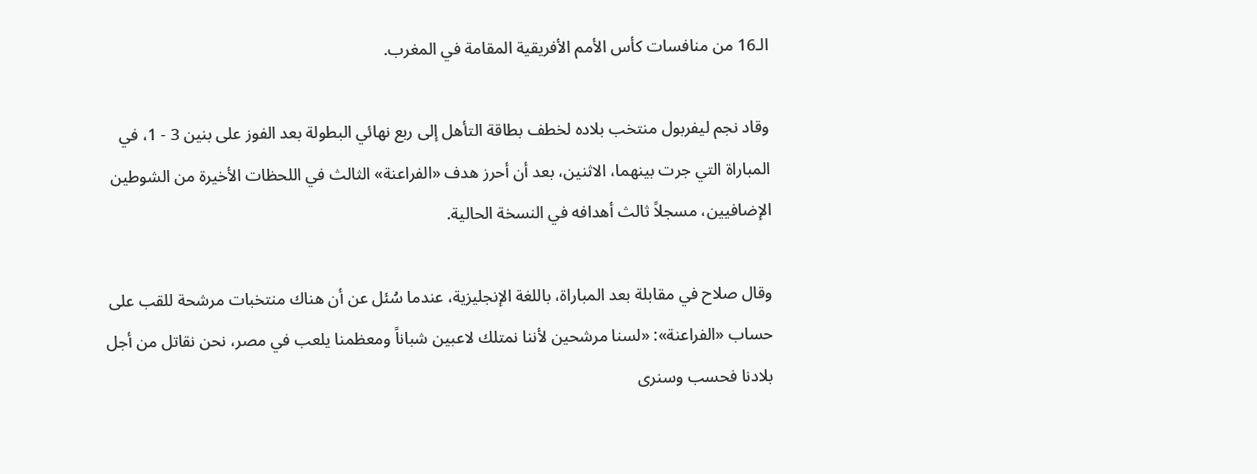الـ16 من منافسات كأس الأمم الأفريقية المقامة في المغرب.

وقاد نجم ليفربول منتخب بلاده لخطف بطاقة التأهل إلى ربع نهائي البطولة بعد الفوز على بنين 3 - 1، في المباراة التي جرت بينهما، الاثنين، بعد أن أحرز هدف «الفراعنة» الثالث في اللحظات الأخيرة من الشوطين الإضافيين، مسجلاً ثالث أهدافه في النسخة الحالية.

وقال صلاح في مقابلة بعد المباراة، باللغة الإنجليزية، عندما سُئل عن أن هناك منتخبات مرشحة للقب على حساب «الفراعنة»: «لسنا مرشحين لأننا نمتلك لاعبين شباناً ومعظمنا يلعب في مصر، نحن نقاتل من أجل بلادنا فحسب وسنرى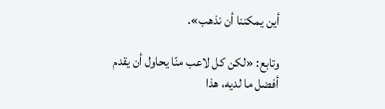أين يمكننا أن نذهب».

وتابع: «لكن كل لاعب منّا يحاول أن يقدم أفضل ما لديه، هذا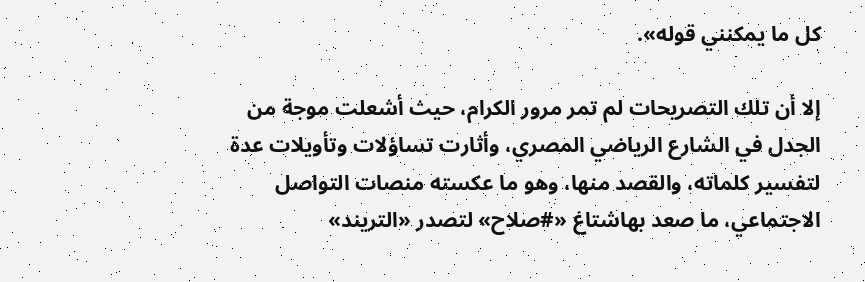كل ما يمكنني قوله».

إلا أن تلك التصريحات لم تمر مرور الكرام، حيث أشعلت موجة من الجدل في الشارع الرياضي المصري، وأثارت تساؤلات وتأويلات عدة لتفسير كلماته، والقصد منها، وهو ما عكسته منصات التواصل الاجتماعي، ما صعد بهاشتاغ «#صلاح» لتصدر «التريند»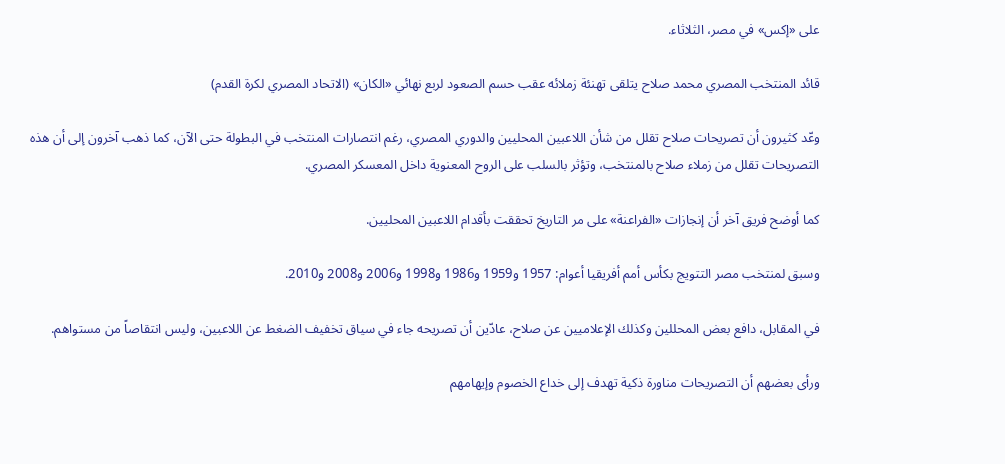على «إكس» في مصر، الثلاثاء.

قائد المنتخب المصري محمد صلاح يتلقى تهنئة زملائه عقب حسم الصعود لربع نهائي «الكان» (الاتحاد المصري لكرة القدم)

وعّد كثيرون أن تصريحات صلاح تقلل من شأن اللاعبين المحليين والدوري المصري، رغم انتصارات المنتخب في البطولة حتى الآن، كما ذهب آخرون إلى أن هذه التصريحات تقلل من زملاء صلاح بالمنتخب، وتؤثر بالسلب على الروح المعنوية داخل المعسكر المصري.

كما أوضح فريق آخر أن إنجازات «الفراعنة» على مر التاريخ تحققت بأقدام اللاعبين المحليين.

وسبق لمنتخب مصر التتويج بكأس أمم أفريقيا أعوام: 1957 و1959 و1986 و1998 و2006 و2008 و2010.

في المقابل، دافع بعض المحللين وكذلك الإعلاميين عن صلاح، عادّين أن تصريحه جاء في سياق تخفيف الضغط عن اللاعبين، وليس انتقاصاً من مستواهم.

ورأى بعضهم أن التصريحات مناورة ذكية تهدف إلى خداع الخصوم وإيهامهم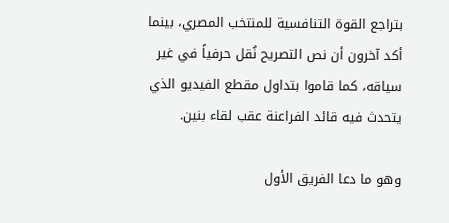بتراجع القوة التنافسية للمنتخب المصري، بينما أكد آخرون أن نص التصريح نُقل حرفياً في غير سياقه، كما قاموا بتداول مقطع الفيديو الذي يتحدث فيه قائد الفراعنة عقب لقاء بنين.

وهو ما دعا الفريق الأول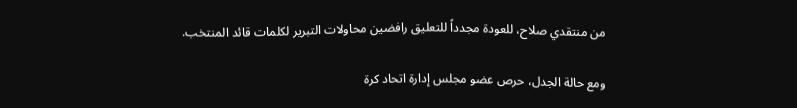من منتقدي صلاح، للعودة مجدداً للتعليق رافضين محاولات التبرير لكلمات قائد المنتخب.

ومع حالة الجدل، حرص عضو مجلس إدارة اتحاد كرة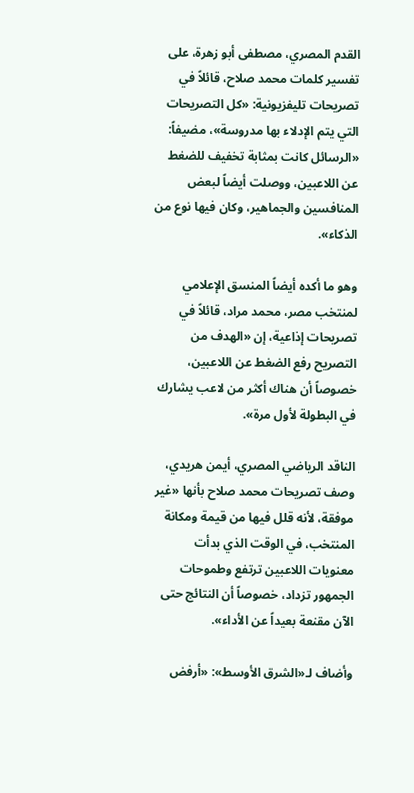القدم المصري، مصطفى أبو زهرة، على تفسير كلمات محمد صلاح، قائلاً في تصريحات تليفزيونية: «كل التصريحات التي يتم الإدلاء بها مدروسة»، مضيفاً: «الرسائل كانت بمثابة تخفيف للضغط عن اللاعبين، ووصلت أيضاً لبعض المنافسين والجماهير، وكان فيها نوع من الذكاء».

وهو ما أكده أيضاً المنسق الإعلامي لمنتخب مصر، محمد مراد، قائلاً في تصريحات إذاعية، إن «الهدف من التصريح رفع الضغط عن اللاعبين، خصوصاً أن هناك أكثر من لاعب يشارك في البطولة لأول مرة».

الناقد الرياضي المصري، أيمن هريدي، وصف تصريحات محمد صلاح بأنها «غير موفقة، لأنه قلل فيها من قيمة ومكانة المنتخب، في الوقت الذي بدأت معنويات اللاعبين ترتفع وطموحات الجمهور تزداد، خصوصاً أن النتائج حتى الآن مقنعة بعيداً عن الأداء».

وأضاف لـ«الشرق الأوسط»: «أرفض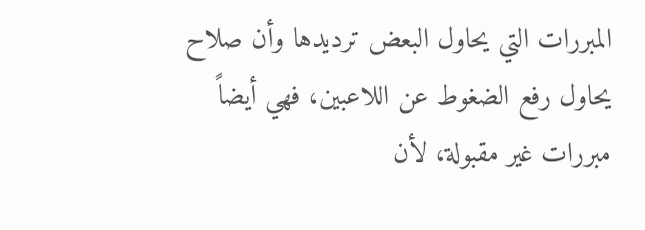المبررات التي يحاول البعض ترديدها وأن صلاح يحاول رفع الضغوط عن اللاعبين، فهي أيضاً مبررات غير مقبولة، لأن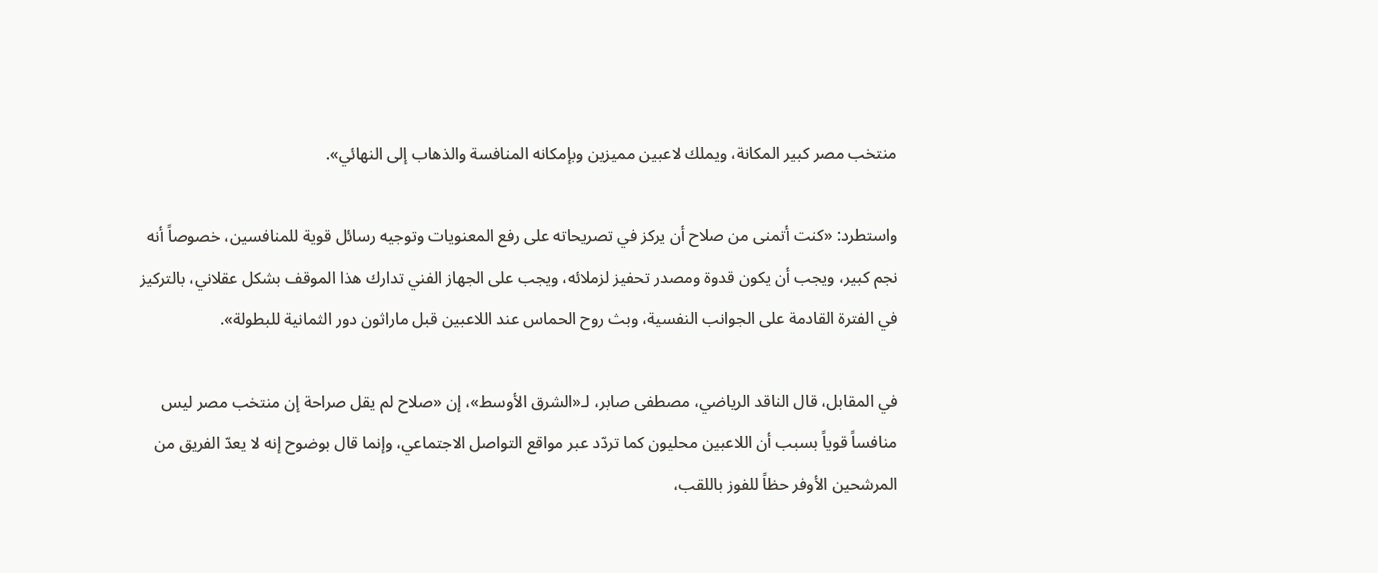منتخب مصر كبير المكانة، ويملك لاعبين مميزين وبإمكانه المنافسة والذهاب إلى النهائي».

واستطرد: «كنت أتمنى من صلاح أن يركز في تصريحاته على رفع المعنويات وتوجيه رسائل قوية للمنافسين، خصوصاً أنه نجم كبير، ويجب أن يكون قدوة ومصدر تحفيز لزملائه، ويجب على الجهاز الفني تدارك هذا الموقف بشكل عقلاني، بالتركيز في الفترة القادمة على الجوانب النفسية، وبث روح الحماس عند اللاعبين قبل ماراثون دور الثمانية للبطولة».

في المقابل، قال الناقد الرياضي، مصطفى صابر، لـ«الشرق الأوسط»، إن «صلاح لم يقل صراحة إن منتخب مصر ليس منافساً قوياً بسبب أن اللاعبين محليون كما تردّد عبر مواقع التواصل الاجتماعي، وإنما قال بوضوح إنه لا يعدّ الفريق من المرشحين الأوفر حظاً للفوز باللقب،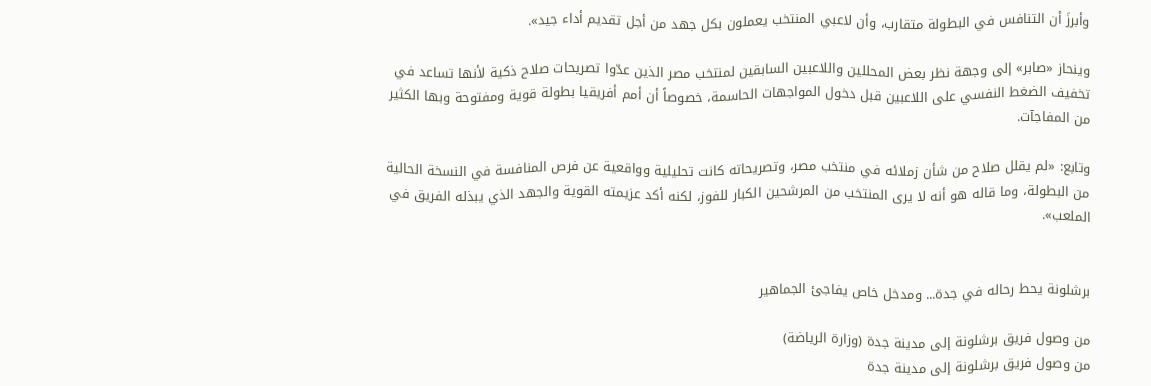وأبرزَ أن التنافس في البطولة متقارب، وأن لاعبي المنتخب يعملون بكل جهد من أجل تقديم أداء جيد».

وينحاز «صابر» إلى وجهة نظر بعض المحللين واللاعبين السابقين لمنتخب مصر الذين عدّوا تصريحات صلاح ذكية لأنها تساعد في تخفيف الضغط النفسي على اللاعبين قبل دخول المواجهات الحاسمة، خصوصاً أن أمم أفريقيا بطولة قوية ومفتوحة وبها الكثير من المفاجآت.

وتابع: «لم يقلل صلاح من شأن زملائه في منتخب مصر، وتصريحاته كانت تحليلية وواقعية عن فرص المنافسة في النسخة الحالية من البطولة، وما قاله هو أنه لا يرى المنتخب من المرشحين الكبار للفوز، لكنه أكد عزيمته القوية والجهد الذي يبذله الفريق في الملعب».


برشلونة يحط رحاله في جدة... ومدخل خاص يفاجئ الجماهير

من وصول فريق برشلونة إلى مدينة جدة (وزارة الرياضة)
من وصول فريق برشلونة إلى مدينة جدة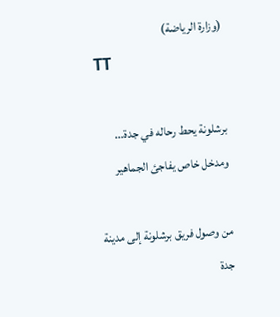(وزارة الرياضة)
TT

برشلونة يحط رحاله في جدة... ومدخل خاص يفاجئ الجماهير

من وصول فريق برشلونة إلى مدينة جدة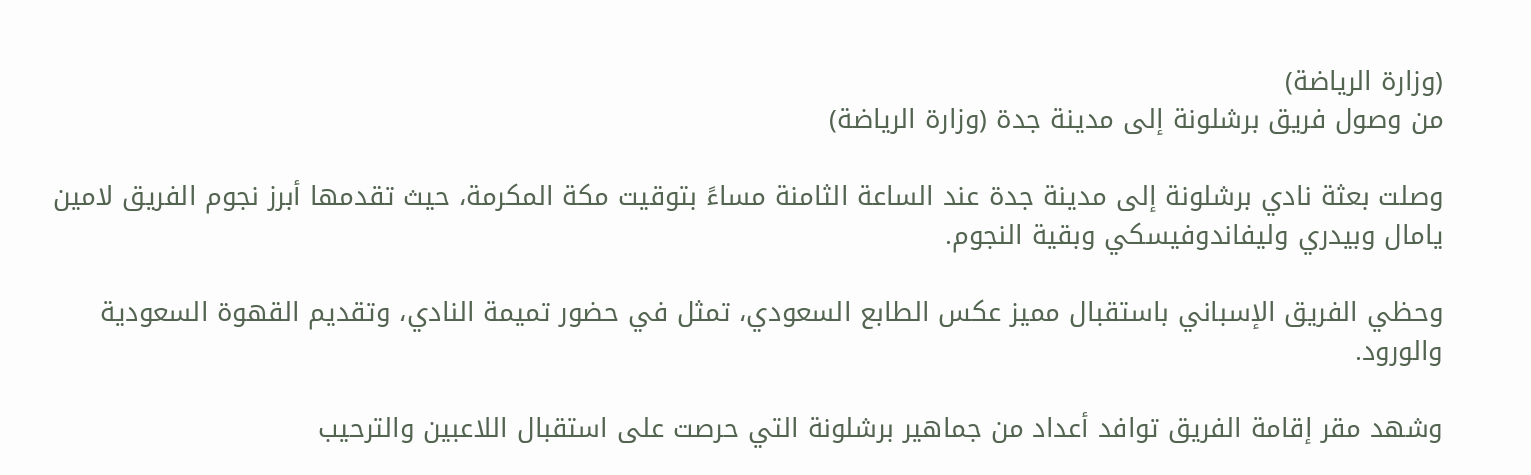(وزارة الرياضة)
من وصول فريق برشلونة إلى مدينة جدة (وزارة الرياضة)

وصلت بعثة نادي برشلونة إلى مدينة جدة عند الساعة الثامنة مساءً بتوقيت مكة المكرمة، حيث تقدمها أبرز نجوم الفريق لامين يامال وبيدري وليفاندوفيسكي وبقية النجوم.

وحظي الفريق الإسباني باستقبال مميز عكس الطابع السعودي، تمثل في حضور تميمة النادي، وتقديم القهوة السعودية والورود.

وشهد مقر إقامة الفريق توافد أعداد من جماهير برشلونة التي حرصت على استقبال اللاعبين والترحيب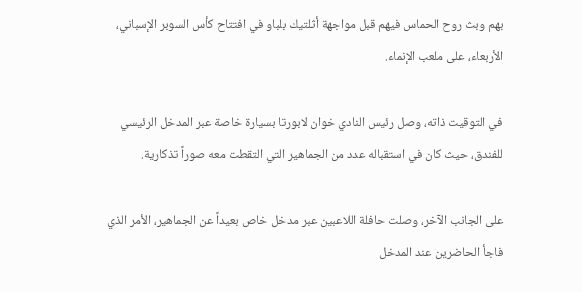بهم وبث روح الحماس فيهم قبل مواجهة أثلتيك بلباو في افتتاح كأس السوبر الإسباني، الأربعاء، على ملعب الإنماء.

في التوقيت ذاته، وصل رئيس النادي خوان لابورتا بسيارة خاصة عبر المدخل الرئيسي للفندق، حيث كان في استقباله عدد من الجماهير التي التقطت معه صوراً تذكارية.

على الجانب الآخر، وصلت حافلة اللاعبين عبر مدخل خاص بعيداً عن الجماهير، الأمر الذي فاجأ الحاضرين عند المدخل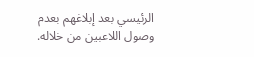الرئيسي بعد إبلاغهم بعدم وصول اللاعبين من خلاله.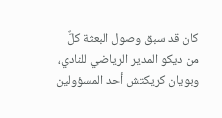كان قد سبق وصول البعثة كلٌّ من ديكو المدير الرياضي للنادي، وبويان كريكتش أحد المسؤولين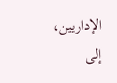الإداريين، إلى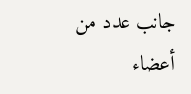جانب عدد من أعضاء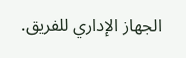الجهاز الإداري للفريق.